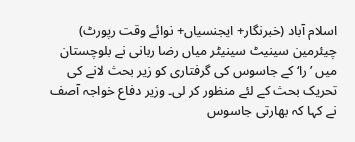اسلام آباد (خبرنگار+ ایجنسیاں+ نوائے وقت رپورٹ) چیئرمین سینیٹ سینیٹر میاں رضا ربانی نے بلوچستان میں ’را‘ کے جاسوس کی گرفتاری کو زیر بحث لانے کی تحریک بحث کے لئے منظور کر لی۔ وزیر دفاع خواجہ آصف نے کہا کہ بھارتی جاسوس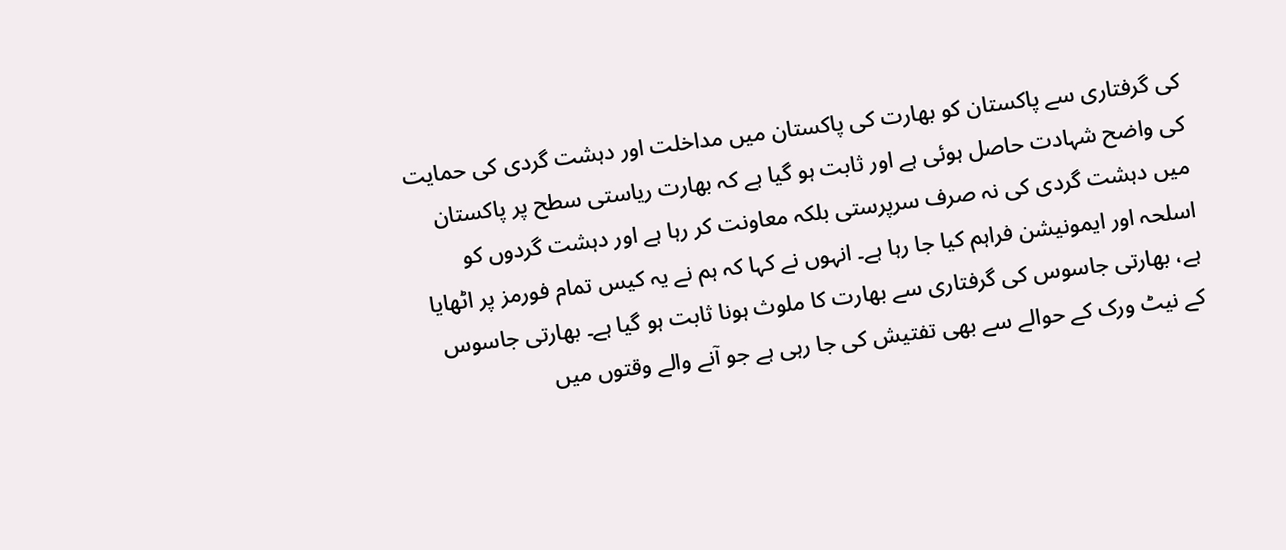کی گرفتاری سے پاکستان کو بھارت کی پاکستان میں مداخلت اور دہشت گردی کی حمایت کی واضح شہادت حاصل ہوئی ہے اور ثابت ہو گیا ہے کہ بھارت ریاستی سطح پر پاکستان میں دہشت گردی کی نہ صرف سرپرستی بلکہ معاونت کر رہا ہے اور دہشت گردوں کو اسلحہ اور ایمونیشن فراہم کیا جا رہا ہے۔ انہوں نے کہا کہ ہم نے یہ کیس تمام فورمز پر اٹھایا ہے، بھارتی جاسوس کی گرفتاری سے بھارت کا ملوث ہونا ثابت ہو گیا ہے۔ بھارتی جاسوس کے نیٹ ورک کے حوالے سے بھی تفتیش کی جا رہی ہے جو آنے والے وقتوں میں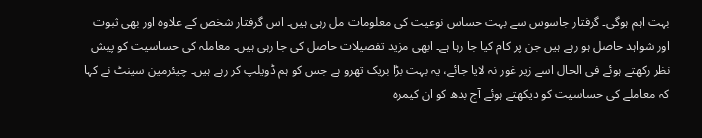بہت اہم ہوگی۔ گرفتار جاسوس سے بہت حساس نوعیت کی معلومات مل رہی ہیں۔ اس گرفتار شخص کے علاوہ اور بھی ثبوت اور شواہد حاصل ہو رہے ہیں جن پر کام کیا جا رہا ہے۔ ابھی مزید تفصیلات حاصل کی جا رہی ہیں۔ معاملہ کی حساسیت کو پیش نظر رکھتے ہوئے فی الحال اسے زیر غور نہ لایا جائے، یہ بہت بڑا بریک تھرو ہے جس کو ہم ڈویلپ کر رہے ہیں۔ چیئرمین سینٹ نے کہا کہ معاملے کی حساسیت کو دیکھتے ہوئے آج بدھ کو ان کیمرہ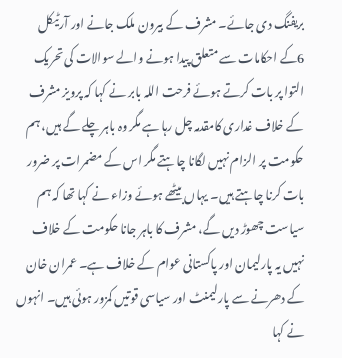بریفنگ دی جائے۔ مشرف کے بیرون ملک جانے اور آرٹیکل 6کے احکامات سے متعلق پیدا ہونے والے سوالات کی تحریک التوا پر بات کرتے ہوئے فرحت اللہ بابر نے کہا کہ پرویز مشرف کے خلاف غداری کامقدمہ چل رہا ہے مگر وہ باہر چلے گے ہیں، ہم حکومت پر الزام نہیں لگانا چاہتے مگر اس کے مضمرات پر ضرور بات کرنا چاہتے ہیں۔ یہاں بیٹھے ہوئے وزاء نے کہا تھا کہ ہم سیاست چھوڑ دیں گے، مشرف کا باہر جانا حکومت کے خلاف نہیں یہ پارلیمان اور پاکستانی عوام کے خلاف ہے۔ عمران خان کے دھرنے سے پارلیمنٹ اور سیاسی قوتیں کمزور ہوئی ہیں۔ انہوں نے کہا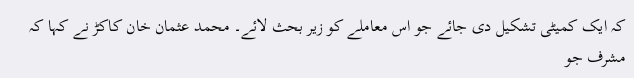کہ ایک کمیٹی تشکیل دی جائے جو اس معاملے کو زیر بحث لائے۔ محمد عثمان خان کاکڑ نے کہا کہ مشرف جو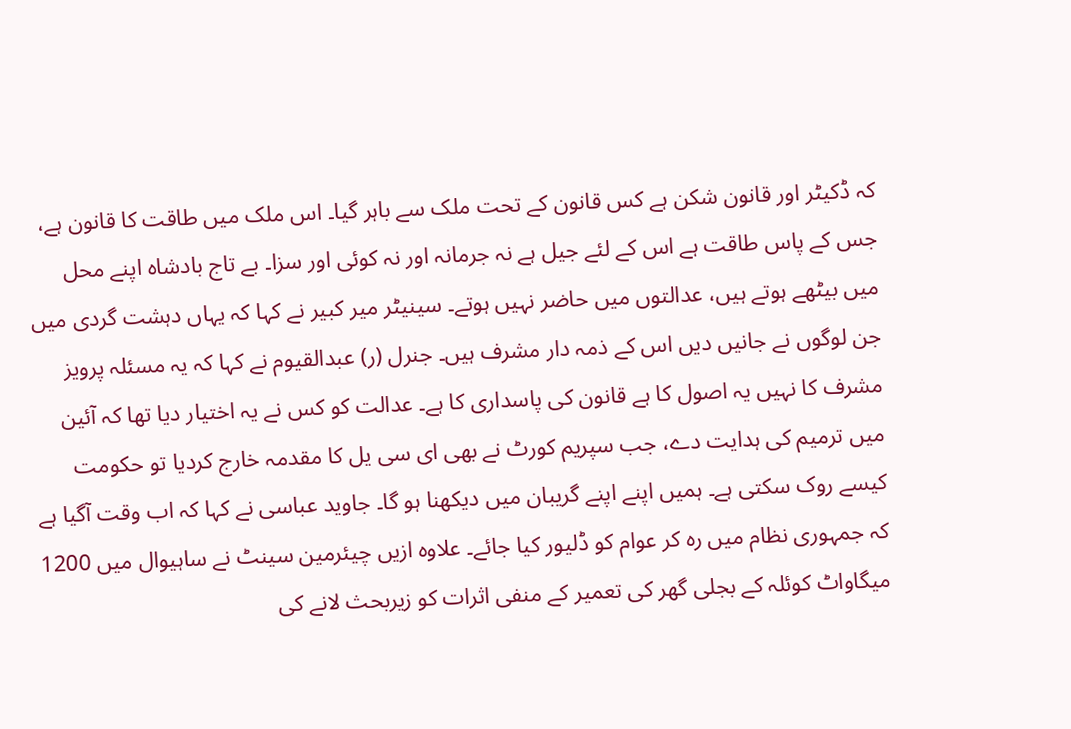کہ ڈکیٹر اور قانون شکن ہے کس قانون کے تحت ملک سے باہر گیا۔ اس ملک میں طاقت کا قانون ہے، جس کے پاس طاقت ہے اس کے لئے جیل ہے نہ جرمانہ اور نہ کوئی اور سزا۔ بے تاج بادشاہ اپنے محل میں بیٹھے ہوتے ہیں، عدالتوں میں حاضر نہیں ہوتے۔ سینیٹر میر کبیر نے کہا کہ یہاں دہشت گردی میں جن لوگوں نے جانیں دیں اس کے ذمہ دار مشرف ہیں۔ جنرل (ر) عبدالقیوم نے کہا کہ یہ مسئلہ پرویز مشرف کا نہیں یہ اصول کا ہے قانون کی پاسداری کا ہے۔ عدالت کو کس نے یہ اختیار دیا تھا کہ آئین میں ترمیم کی ہدایت دے، جب سپریم کورٹ نے بھی ای سی یل کا مقدمہ خارج کردیا تو حکومت کیسے روک سکتی ہے۔ ہمیں اپنے اپنے گریبان میں دیکھنا ہو گا۔ جاوید عباسی نے کہا کہ اب وقت آگیا ہے کہ جمہوری نظام میں رہ کر عوام کو ڈلیور کیا جائے۔ علاوہ ازیں چیئرمین سینٹ نے ساہیوال میں 1200 میگاواٹ کوئلہ کے بجلی گھر کی تعمیر کے منفی اثرات کو زیربحث لانے کی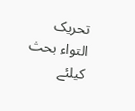تحریک التواء بحث کیلئے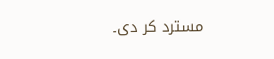مسترد کر دی۔